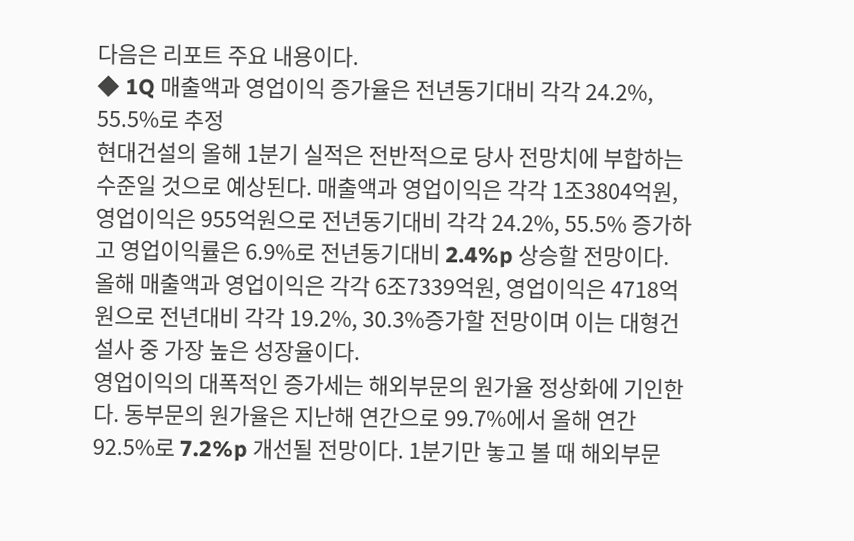다음은 리포트 주요 내용이다.
◆ 1Q 매출액과 영업이익 증가율은 전년동기대비 각각 24.2%, 55.5%로 추정
현대건설의 올해 1분기 실적은 전반적으로 당사 전망치에 부합하는 수준일 것으로 예상된다. 매출액과 영업이익은 각각 1조3804억원, 영업이익은 955억원으로 전년동기대비 각각 24.2%, 55.5% 증가하고 영업이익률은 6.9%로 전년동기대비 2.4%p 상승할 전망이다. 올해 매출액과 영업이익은 각각 6조7339억원, 영업이익은 4718억원으로 전년대비 각각 19.2%, 30.3%증가할 전망이며 이는 대형건설사 중 가장 높은 성장율이다.
영업이익의 대폭적인 증가세는 해외부문의 원가율 정상화에 기인한다. 동부문의 원가율은 지난해 연간으로 99.7%에서 올해 연간 92.5%로 7.2%p 개선될 전망이다. 1분기만 놓고 볼 때 해외부문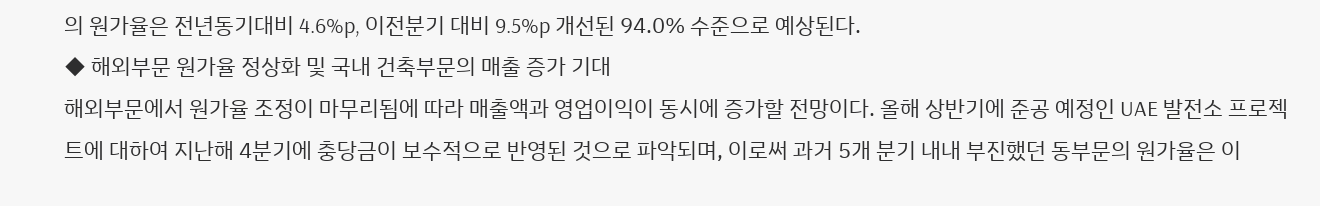의 원가율은 전년동기대비 4.6%p, 이전분기 대비 9.5%p 개선된 94.0% 수준으로 예상된다.
◆ 해외부문 원가율 정상화 및 국내 건축부문의 매출 증가 기대
해외부문에서 원가율 조정이 마무리됨에 따라 매출액과 영업이익이 동시에 증가할 전망이다. 올해 상반기에 준공 예정인 UAE 발전소 프로젝트에 대하여 지난해 4분기에 충당금이 보수적으로 반영된 것으로 파악되며, 이로써 과거 5개 분기 내내 부진했던 동부문의 원가율은 이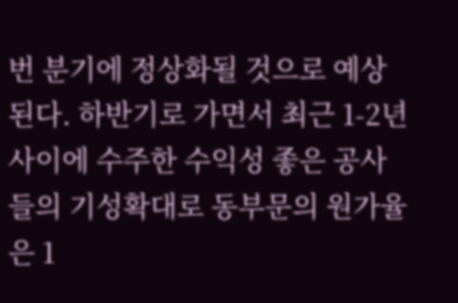번 분기에 정상화될 것으로 예상된다. 하반기로 가면서 최근 1-2년 사이에 수주한 수익성 좋은 공사들의 기성확대로 동부문의 원가율은 1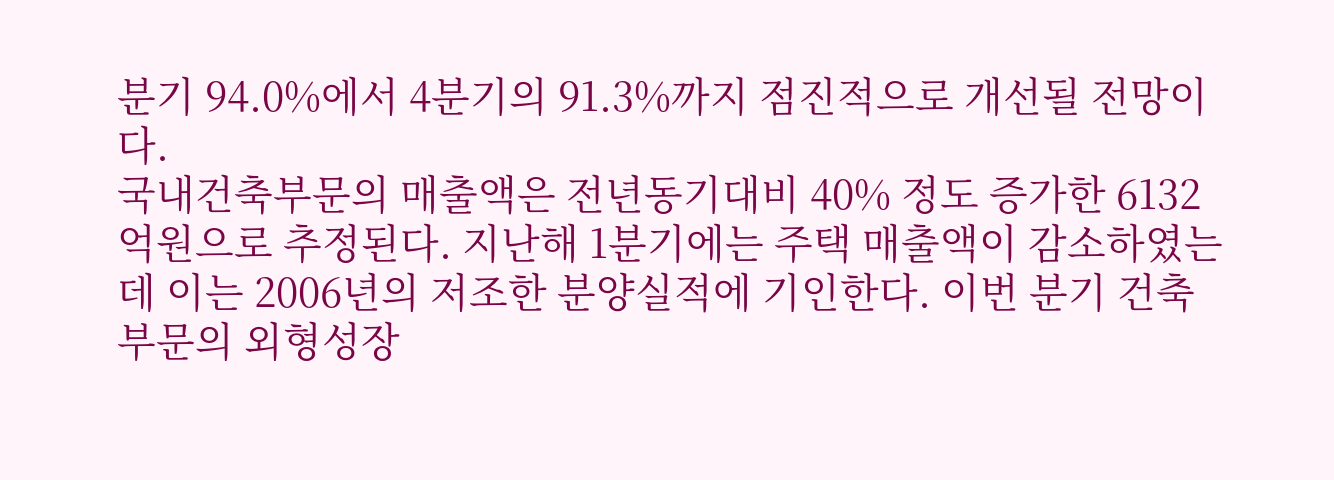분기 94.0%에서 4분기의 91.3%까지 점진적으로 개선될 전망이다.
국내건축부문의 매출액은 전년동기대비 40% 정도 증가한 6132억원으로 추정된다. 지난해 1분기에는 주택 매출액이 감소하였는데 이는 2006년의 저조한 분양실적에 기인한다. 이번 분기 건축부문의 외형성장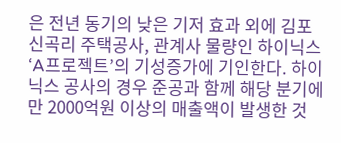은 전년 동기의 낮은 기저 효과 외에 김포 신곡리 주택공사, 관계사 물량인 하이닉스 ‘A프로젝트’의 기성증가에 기인한다. 하이닉스 공사의 경우 준공과 함께 해당 분기에만 2000억원 이상의 매출액이 발생한 것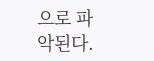으로 파악된다.